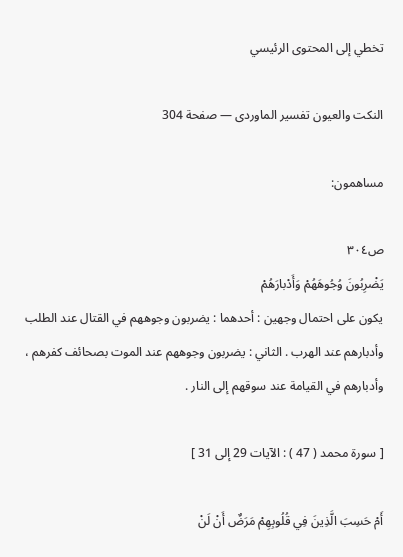تخطي إلى المحتوى الرئيسي

النكت والعيون تفسير الماوردى — صفحة 304

مساهمون:

ص٣٠٤
يَضْرِبُونَ وُجُوهَهُمْ وَأَدْبارَهُمْ
يكون على احتمال وجهين : أحدهما : يضربون وجوههم في القتال عند الطلب وأدبارهم عند الهرب . الثاني : يضربون وجوههم عند الموت بصحائف كفرهم ، وأدبارهم في القيامة عند سوقهم إلى النار .

[ سورة محمد ( 47 ) : الآيات 29 إلى 31 ]

أَمْ حَسِبَ الَّذِينَ فِي قُلُوبِهِمْ مَرَضٌ أَنْ لَنْ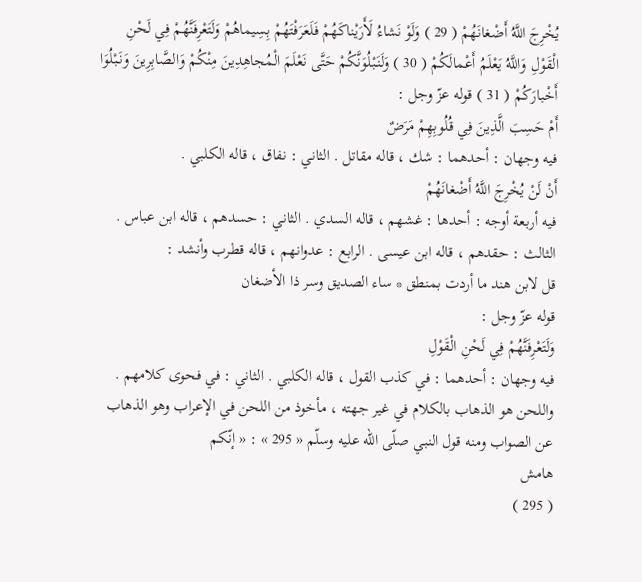يُخْرِجَ اللَّهُ أَضْغانَهُمْ ( 29 ) وَلَوْ نَشاءُ لَأَرَيْناكَهُمْ فَلَعَرَفْتَهُمْ بِسِيماهُمْ وَلَتَعْرِفَنَّهُمْ فِي لَحْنِ الْقَوْلِ وَاللَّهُ يَعْلَمُ أَعْمالَكُمْ ( 30 ) وَلَنَبْلُوَنَّكُمْ حَتَّى نَعْلَمَ الْمُجاهِدِينَ مِنْكُمْ وَالصَّابِرِينَ وَنَبْلُوَا أَخْبارَكُمْ ( 31 ) قوله عزّ وجل :
أَمْ حَسِبَ الَّذِينَ فِي قُلُوبِهِمْ مَرَضٌ
فيه وجهان : أحدهما : شك ، قاله مقاتل . الثاني : نفاق ، قاله الكلبي .
أَنْ لَنْ يُخْرِجَ اللَّهُ أَضْغانَهُمْ
فيه أربعة أوجه : أحدها : غشهم ، قاله السدي . الثاني : حسدهم ، قاله ابن عباس . الثالث : حقدهم ، قاله ابن عيسى . الرابع : عدوانهم ، قاله قطرب وأنشد :
قل لابن هند ما أردت بمنطق * ساء الصديق وسر ذا الأضغان
قوله عزّ وجل :
وَلَتَعْرِفَنَّهُمْ فِي لَحْنِ الْقَوْلِ
فيه وجهان : أحدهما : في كذب القول ، قاله الكلبي . الثاني : في فحوى كلامهم . واللحن هو الذهاب بالكلام في غير جهته ، مأخوذ من اللحن في الإعراب وهو الذهاب عن الصواب ومنه قول النبي صلّى اللّه عليه وسلّم « 295 » : « إنّكم
هامش
( 295 )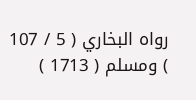رواه البخاري ( 5 / 107 ) ومسلم ( 1713 )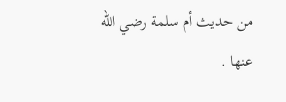من حديث أم سلمة رضي اللّه عنها .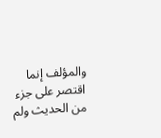والمؤلف إنما اقتصر على جزء من الحديث ولم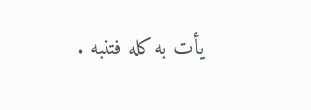يأت به كله فتنبه .